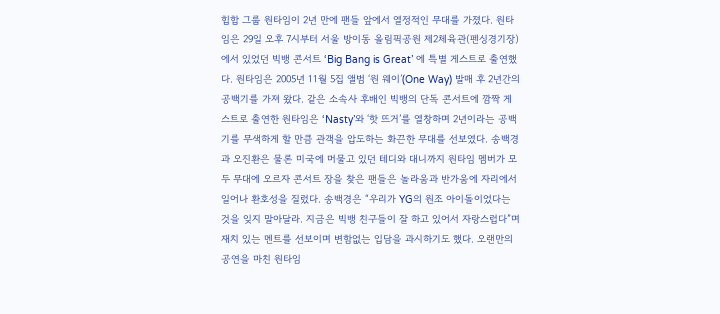힙합 그룹 원타임이 2년 만에 팬들 앞에서 열정적인 무대를 가졌다. 원타임은 29일 오후 7시부터 서울 방이동 올림픽공원 제2체육관(펜싱경기장)에서 있었던 빅뱅 콘서트 ‘Big Bang is Great’ 에 특별 게스트로 출연했다. 원타임은 2005년 11월 5집 앨범 ‘원 웨이’(One Way) 발매 후 2년간의 공백기를 가져 왔다. 같은 소속사 후배인 빅뱅의 단독 콘서트에 깜짝 게스트로 출연한 원타임은 ‘Nasty’와 ‘핫 뜨거’를 열창하며 2년이라는 공백기를 무색하게 할 만큼 관객을 압도하는 화끈한 무대를 선보였다. 송백경과 오진환은 물론 미국에 머물고 있던 테디와 대니까지 원타임 멤버가 모두 무대에 오르자 콘서트 장을 찾은 팬들은 놀라움과 반가움에 자리에서 일어나 환호성을 질렀다. 송백경은 “우리가 YG의 원조 아이돌이었다는 것을 잊지 말아달라. 지금은 빅뱅 친구들이 잘 하고 있어서 자랑스럽다”며 재치 있는 멘트를 선보이며 변함없는 입담을 과시하기도 했다. 오랜만의 공연을 마친 원타임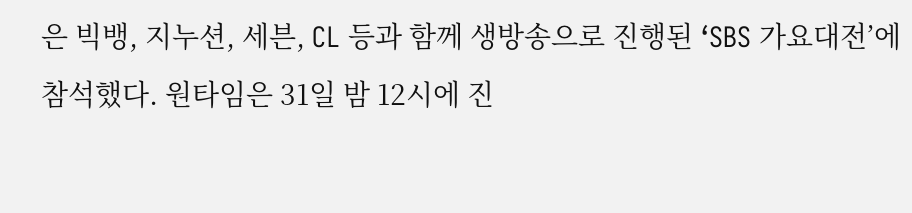은 빅뱅, 지누션, 세븐, CL 등과 함께 생방송으로 진행된 ‘SBS 가요대전’에 참석했다. 원타임은 31일 밤 12시에 진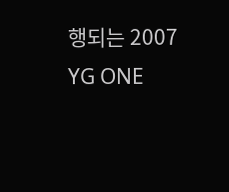행되는 2007 YG ONE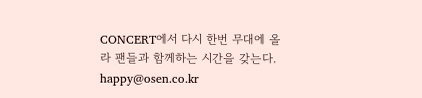CONCERT에서 다시 한번 무대에 올라 팬들과 함께하는 시간을 갖는다. happy@osen.co.kr